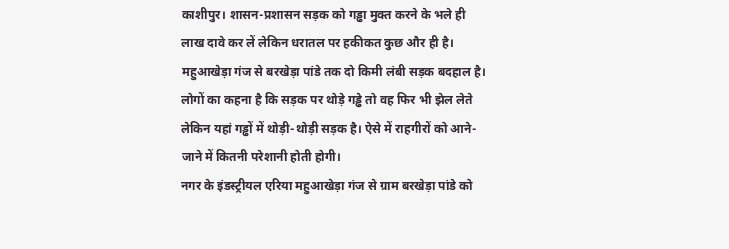काशीपुर। शासन-प्रशासन सड़क को गड्ढा मुक्त करने के भले ही लाख दावे कर लें लेकिन धरातल पर हकीकत कुछ और ही है। महुआखेड़ा गंज से बरखेड़ा पांडे तक दो किमी लंबी सड़क बदहाल है। लोगों का कहना है कि सड़क पर थोड़े गड्ढे तो वह फिर भी झेल लेते लेकिन यहां गड्ढों में थोड़ी-थोड़ी सड़क है। ऐसे में राहगीरों को आने-जाने में कितनी परेशानी होती होगी।
नगर के इंडस्ट्रीयल एरिया महुआखेड़ा गंज से ग्राम बरखेड़ा पांडे को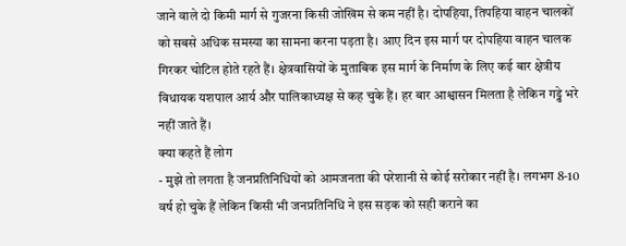जाने वाले दो किमी मार्ग से गुजरना किसी जोखिम से कम नहीं है। दोपहिया, तिपहिया वाहन चालकों को सबसे अधिक समस्या का सामना करना पड़ता है। आए दिन इस मार्ग पर दोपहिया वाहन चालक गिरकर चोटिल होते रहते हैं। क्षेत्रवासियों के मुताबिक इस मार्ग के निर्माण के लिए कई बार क्षेत्रीय विधायक यशपाल आर्य और पालिकाध्यक्ष से कह चुके हैं। हर बार आश्वासन मिलता है लेकिन गड्ढे भरे नहीं जाते हैं।
क्या कहते हैं लोग
- मुझे तो लगता है जनप्रतिनिधियों को आमजनता की परेशानी से कोई सरोकार नहीं है। लगभग 8-10 वर्ष हो चुके हैं लेकिन किसी भी जनप्रतिनिधि ने इस सड़क को सही कराने का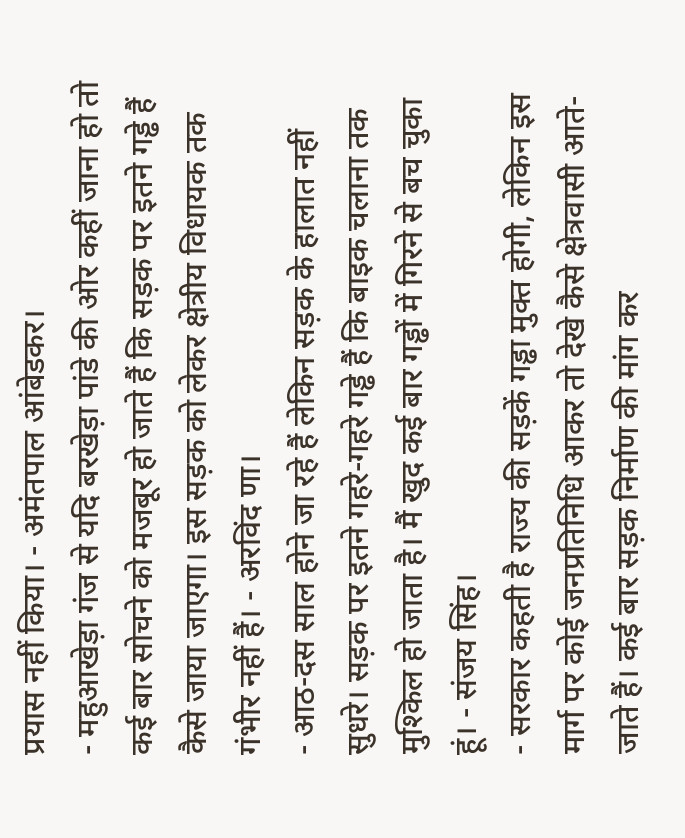प्रयास नहीं किया। - अमंतपाल आंबेडकर।
- महुआखेड़ा गंज से यदि बरखेड़ा पांडे की ओर कहीं जाना हो तो कई बार सोचने को मजबूर हो जाते हैं कि सड़क पर इतने गड्ढे हैं कैसे जाया जाएगा। इस सड़क को लेकर क्षेत्रीय विधायक तक गंभीर नहीं हैं। - अरविंद णा।
- आठ-दस साल होने जा रहे हैं लेकिन सड़क के हालात नहीं सुधरे। सड़क पर इतने गहरे-गहरे गड्ढे हैं कि बाइक चलाना तक मुश्किल हो जाता है। मैं खुद कई बार गड्ढों में गिरने से बच चुका हूं। - संजय सिंह।
- सरकार कहती है राज्य की सड़कें गड्ढा मुक्त होगी, लेकिन इस मार्ग पर कोई जनप्रतिनिधि आकर तो देखे कैसे क्षेत्रवासी आते-जाते हैं। कई बार सड़क निर्माण की मांग कर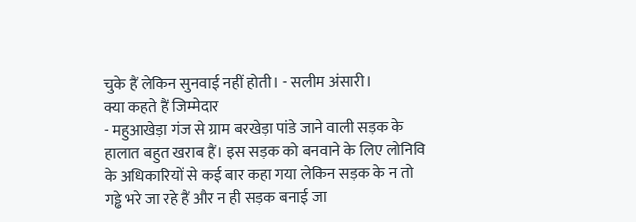चुके हैं लेकिन सुनवाई नहीं होती। - सलीम अंसारी।
क्या कहते हैं जिम्मेदार
- महुआखेड़ा गंज से ग्राम बरखेड़ा पांडे जाने वाली सड़क के हालात बहुत खराब हैं। इस सड़क को बनवाने के लिए लोनिवि के अधिकारियों से कई बार कहा गया लेकिन सड़क के न तो गड्ढे भरे जा रहे हैं और न ही सड़क बनाई जा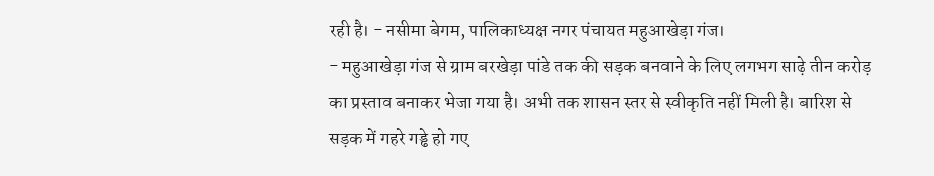रही है। - नसीमा बेगम, पालिकाध्यक्ष नगर पंचायत महुआखेड़ा गंज।
- महुआखेड़ा गंज से ग्राम बरखेड़ा पांडे तक की सड़क बनवाने के लिए लगभग साढ़े तीन करोड़ का प्रस्ताव बनाकर भेजा गया है। अभी तक शासन स्तर से स्वीकृति नहीं मिली है। बारिश से सड़क में गहरे गड्ढे हो गए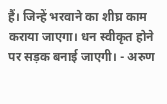हैं। जिन्हें भरवाने का शीघ्र काम कराया जाएगा। धन स्वीकृत होने पर सड़क बनाई जाएगी। - अरुण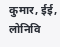कुमार, ईई, लोनिवि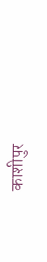काशीपुर